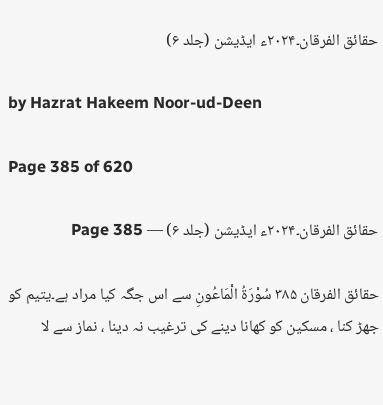حقائق الفرقان۔۲۰۲۴ء ایڈیشن (جلد ۶)

by Hazrat Hakeem Noor-ud-Deen

Page 385 of 620

حقائق الفرقان۔۲۰۲۴ء ایڈیشن (جلد ۶) — Page 385

حقائق الفرقان ۳۸۵ سُوْرَةُ الْمَاعُونِ سے اس جگہ کیا مراد ہے۔یتیم کو جھڑ کنا ، مسکین کو کھانا دینے کی ترغیب نہ دینا ، نماز سے لا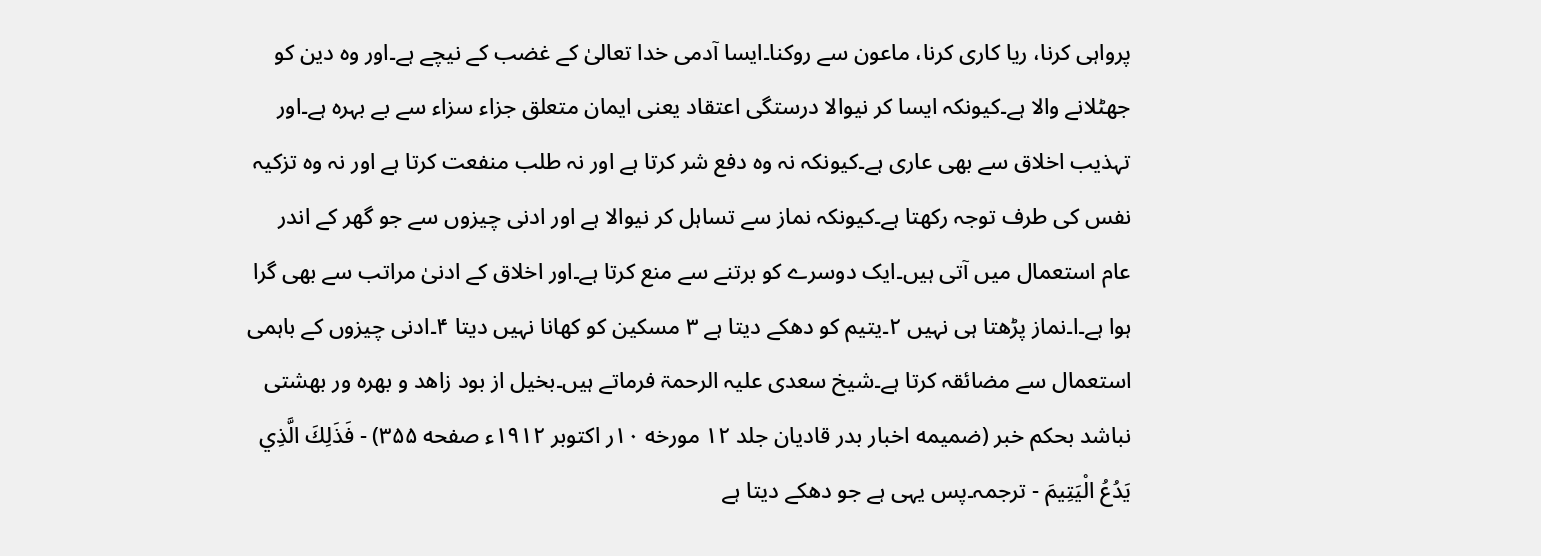پرواہی کرنا، ریا کاری کرنا، ماعون سے روکنا۔ایسا آدمی خدا تعالیٰ کے غضب کے نیچے ہے۔اور وہ دین کو جھٹلانے والا ہے۔کیونکہ ایسا کر نیوالا درستگی اعتقاد یعنی ایمان متعلق جزاء سزاء سے بے بہرہ ہے۔اور تہذیب اخلاق سے بھی عاری ہے۔کیونکہ نہ وہ دفع شر کرتا ہے اور نہ طلب منفعت کرتا ہے اور نہ وہ تزکیہ نفس کی طرف توجہ رکھتا ہے۔کیونکہ نماز سے تساہل کر نیوالا ہے اور ادنی چیزوں سے جو گھر کے اندر عام استعمال میں آتی ہیں۔ایک دوسرے کو برتنے سے منع کرتا ہے۔اور اخلاق کے ادنیٰ مراتب سے بھی گرا ہوا ہے۔ا۔نماز پڑھتا ہی نہیں ۲۔یتیم کو دھکے دیتا ہے ۳ مسکین کو کھانا نہیں دیتا ۴۔ادنی چیزوں کے باہمی استعمال سے مضائقہ کرتا ہے۔شیخ سعدی علیہ الرحمۃ فرماتے ہیں۔بخیل از بود زاهد و بهره ور بهشتی نباشد بحکم خبر (ضمیمه اخبار بدر قادیان جلد ۱۲ مورخه ۱۰ر اکتوبر ۱۹۱۲ء صفحه ۳۵۵) - فَذَلِكَ الَّذِي يَدُعُ الْيَتِيمَ - ترجمہ۔پس یہی ہے جو دھکے دیتا ہے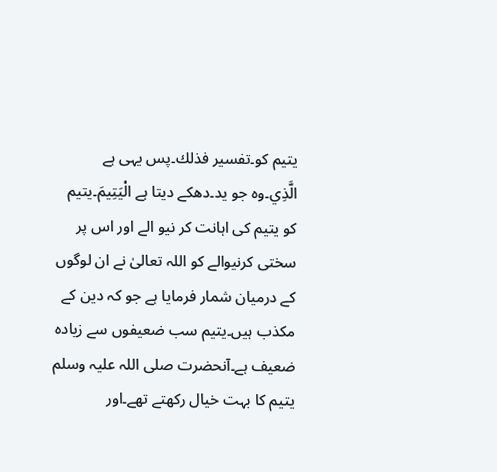یتیم کو۔تفسیر فذلك۔پس یہی ہے الَّذِي۔وہ جو يد۔دھکے دیتا ہے الْيَتِيمَ۔یتیم کو یتیم کی اہانت کر نیو الے اور اس پر سختی کرنیوالے کو اللہ تعالیٰ نے ان لوگوں کے درمیان شمار فرمایا ہے جو کہ دین کے مکذب ہیں۔یتیم سب ضعیفوں سے زیادہ ضعیف ہے۔آنحضرت صلی اللہ علیہ وسلم یتیم کا بہت خیال رکھتے تھے۔اور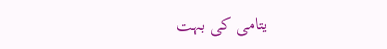یتامی کی بہت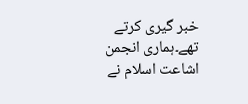خبر گیری کرتے تھے۔ہماری انجمن اشاعت اسلام نے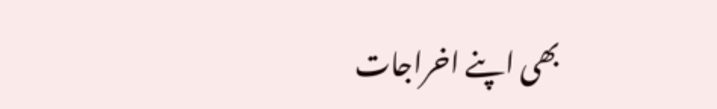بھی اپنے اخراجات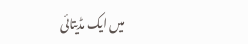میں ایک مڈیتائی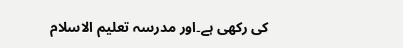کی رکھی ہے۔اور مدرسہ تعلیم الاسلام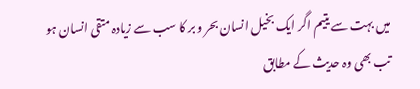میں بہت سے یتیم اگر ایک بخیل انسان بحر و بر کا سب سے زیادہ متقی انسان ہو تب بھی وہ حدیث کے مطابق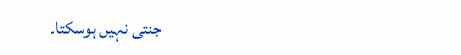جنتی نہیں ہوسکتا۔